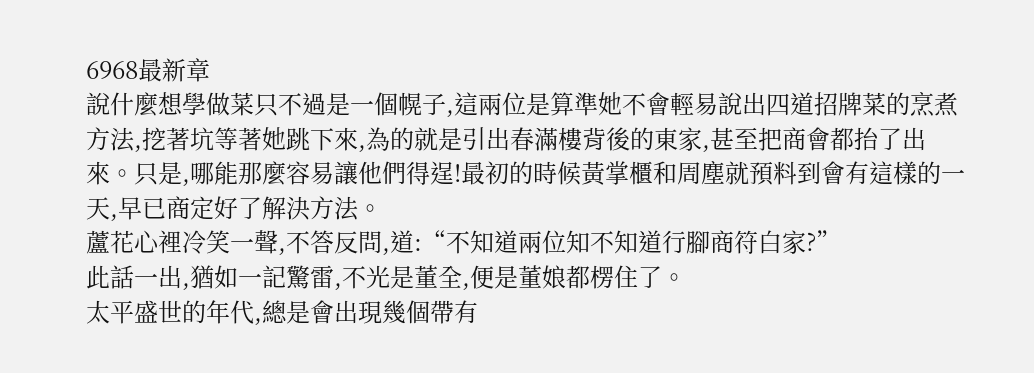6968最新章
說什麼想學做菜只不過是一個幌子,這兩位是算準她不會輕易說出四道招牌菜的烹煮方法,挖著坑等著她跳下來,為的就是引出春滿樓背後的東家,甚至把商會都抬了出來。只是,哪能那麼容易讓他們得逞!最初的時候黃掌櫃和周塵就預料到會有這樣的一天,早已商定好了解決方法。
蘆花心裡冷笑一聲,不答反問,道:“不知道兩位知不知道行腳商符白家?”
此話一出,猶如一記驚雷,不光是董全,便是董娘都楞住了。
太平盛世的年代,總是會出現幾個帶有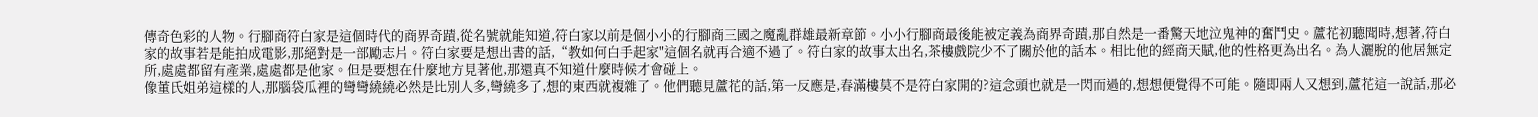傳奇色彩的人物。行腳商符白家是這個時代的商界奇蹟,從名號就能知道,符白家以前是個小小的行腳商三國之魔亂群雄最新章節。小小行腳商最後能被定義為商界奇蹟,那自然是一番驚天地泣鬼神的奮鬥史。蘆花初聽聞時,想著,符白家的故事若是能拍成電影,那絕對是一部勵志片。符白家要是想出書的話,“教如何白手起家"這個名就再合適不過了。符白家的故事太出名,茶樓戲院少不了關於他的話本。相比他的經商天賦,他的性格更為出名。為人灑脫的他居無定所,處處都留有產業,處處都是他家。但是要想在什麼地方見著他,那還真不知道什麼時候才會碰上。
像董氏姐弟這樣的人,那腦袋瓜裡的彎彎繞繞必然是比別人多,彎繞多了,想的東西就複雜了。他們聽見蘆花的話,第一反應是,春滿樓莫不是符白家開的?這念頭也就是一閃而過的,想想便覺得不可能。隨即兩人又想到,蘆花這一說話,那必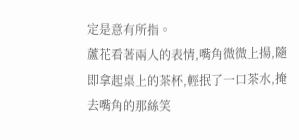定是意有所指。
蘆花看著兩人的表情,嘴角微微上揚,隨即拿起桌上的茶杯,輕抿了一口茶水,掩去嘴角的那絲笑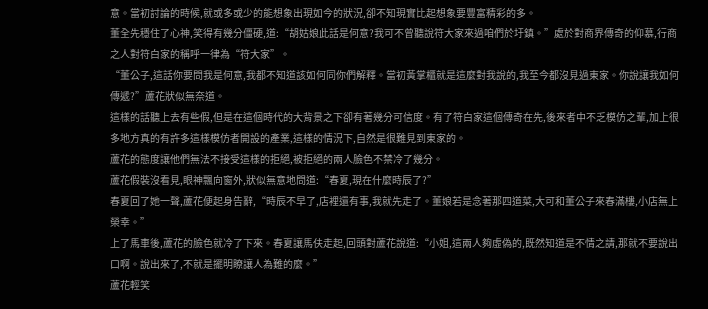意。當初討論的時候,就或多或少的能想象出現如今的狀況,卻不知現實比起想象要豐富精彩的多。
董全先穩住了心神,笑得有幾分僵硬,道:“胡姑娘此話是何意?我可不曾聽說符大家來過咱們於圩鎮。”處於對商界傳奇的仰慕,行商之人對符白家的稱呼一律為“符大家”。
“董公子,這話你要問我是何意,我都不知道該如何同你們解釋。當初黃掌櫃就是這麼對我說的,我至今都沒見過東家。你說讓我如何傳遞?”蘆花狀似無奈道。
這樣的話聽上去有些假,但是在這個時代的大背景之下卻有著幾分可信度。有了符白家這個傳奇在先,後來者中不乏模仿之輩,加上很多地方真的有許多這樣模仿者開設的產業,這樣的情況下,自然是很難見到東家的。
蘆花的態度讓他們無法不接受這樣的拒絕,被拒絕的兩人臉色不禁冷了幾分。
蘆花假裝沒看見,眼神飄向窗外,狀似無意地問道:“春夏,現在什麼時辰了?”
春夏回了她一聲,蘆花便起身告辭,“時辰不早了,店裡還有事,我就先走了。董娘若是念著那四道菜,大可和董公子來春滿樓,小店無上榮幸。”
上了馬車後,蘆花的臉色就冷了下來。春夏讓馬伕走起,回頭對蘆花說道:“小姐,這兩人夠虛偽的,既然知道是不情之請,那就不要說出口啊。說出來了,不就是擺明瞭讓人為難的麼。”
蘆花輕笑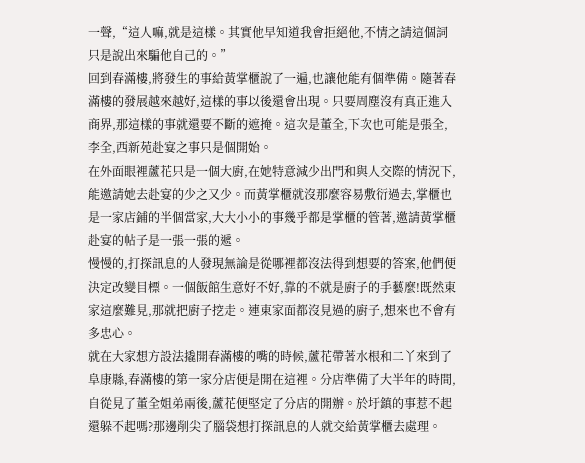一聲,“這人嘛,就是這樣。其實他早知道我會拒絕他,不情之請這個詞只是說出來騙他自己的。”
回到春滿樓,將發生的事給黃掌櫃說了一遍,也讓他能有個準備。隨著春滿樓的發展越來越好,這樣的事以後還會出現。只要周塵沒有真正進入商界,那這樣的事就還要不斷的遮掩。這次是董全,下次也可能是張全,李全,西新苑赴宴之事只是個開始。
在外面眼裡蘆花只是一個大廚,在她特意減少出門和與人交際的情況下,能邀請她去赴宴的少之又少。而黃掌櫃就沒那麼容易敷衍過去,掌櫃也是一家店鋪的半個當家,大大小小的事幾乎都是掌櫃的管著,邀請黃掌櫃赴宴的帖子是一張一張的遞。
慢慢的,打探訊息的人發現無論是從哪裡都沒法得到想要的答案,他們便決定改變目標。一個飯館生意好不好,靠的不就是廚子的手藝麼!既然東家這麼難見,那就把廚子挖走。連東家面都沒見過的廚子,想來也不會有多忠心。
就在大家想方設法撬開春滿樓的嘴的時候,蘆花帶著水根和二丫來到了阜康縣,春滿樓的第一家分店便是開在這裡。分店準備了大半年的時間,自從見了董全姐弟兩後,蘆花便堅定了分店的開辦。於圩鎮的事惹不起還躲不起嗎?那邊削尖了腦袋想打探訊息的人就交給黃掌櫃去處理。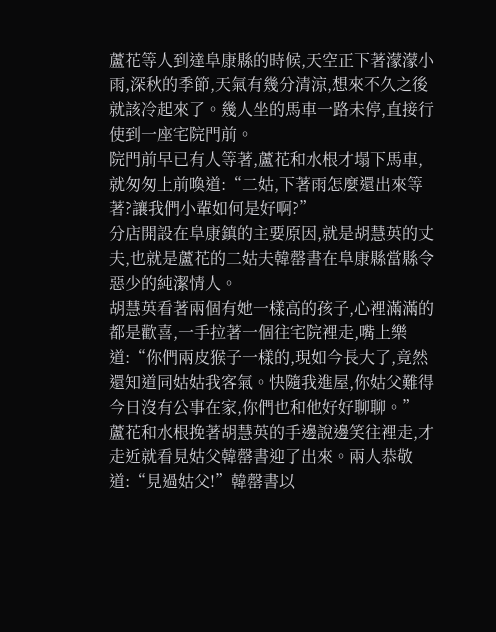蘆花等人到達阜康縣的時候,天空正下著濛濛小雨,深秋的季節,天氣有幾分清涼,想來不久之後就該冷起來了。幾人坐的馬車一路未停,直接行使到一座宅院門前。
院門前早已有人等著,蘆花和水根才塌下馬車,就匆匆上前喚道:“二姑,下著雨怎麼還出來等著?讓我們小輩如何是好啊?”
分店開設在阜康鎮的主要原因,就是胡慧英的丈夫,也就是蘆花的二姑夫韓罄書在阜康縣當縣令惡少的純潔情人。
胡慧英看著兩個有她一樣高的孩子,心裡滿滿的都是歡喜,一手拉著一個往宅院裡走,嘴上樂道:“你們兩皮猴子一樣的,現如今長大了,竟然還知道同姑姑我客氣。快隨我進屋,你姑父難得今日沒有公事在家,你們也和他好好聊聊。”
蘆花和水根挽著胡慧英的手邊說邊笑往裡走,才走近就看見姑父韓罄書迎了出來。兩人恭敬道:“見過姑父!”韓罄書以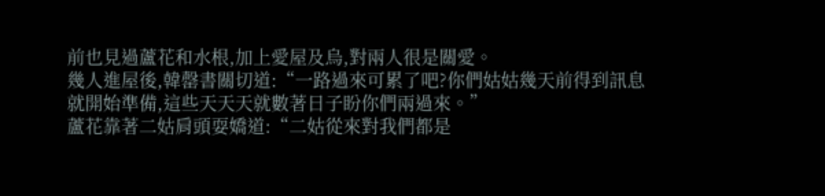前也見過蘆花和水根,加上愛屋及烏,對兩人很是關愛。
幾人進屋後,韓罄書關切道:“一路過來可累了吧?你們姑姑幾天前得到訊息就開始準備,這些天天天就數著日子盼你們兩過來。”
蘆花靠著二姑肩頭耍嬌道:“二姑從來對我們都是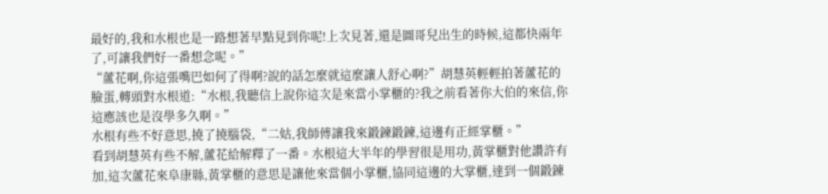最好的,我和水根也是一路想著早點見到你呢!上次見著,還是圖哥兒出生的時候,這都快兩年了,可讓我們好一番想念呢。”
“蘆花啊,你這張嘴巴如何了得啊?說的話怎麼就這麼讓人舒心啊?”胡慧英輕輕拍著蘆花的臉蛋,轉頭對水根道:“水根,我聽信上說你這次是來當小掌櫃的?我之前看著你大伯的來信,你這應該也是沒學多久啊。”
水根有些不好意思,撓了撓腦袋,“二姑,我師傅讓我來鍛鍊鍛鍊,這邊有正經掌櫃。”
看到胡慧英有些不解,蘆花給解釋了一番。水根這大半年的學習很是用功,黃掌櫃對他讚許有加,這次蘆花來阜康縣,黃掌櫃的意思是讓他來當個小掌櫃,協同這邊的大掌櫃,達到一個鍛鍊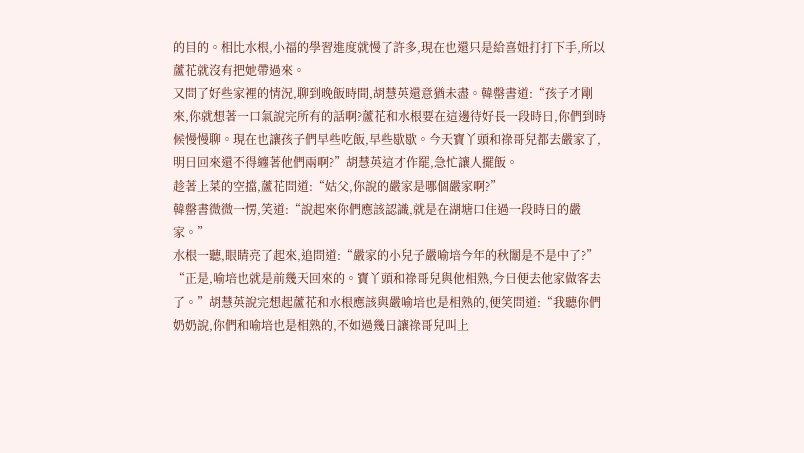的目的。相比水根,小福的學習進度就慢了許多,現在也還只是給喜妞打打下手,所以蘆花就沒有把她帶過來。
又問了好些家裡的情況,聊到晚飯時間,胡慧英還意猶未盡。韓罄書道:“孩子才剛來,你就想著一口氣說完所有的話啊?蘆花和水根要在這邊待好長一段時日,你們到時候慢慢聊。現在也讓孩子們早些吃飯,早些歇歇。今天寶丫頭和祿哥兒都去嚴家了,明日回來還不得纏著他們兩啊?”胡慧英這才作罷,急忙讓人擺飯。
趁著上菜的空擋,蘆花問道:“姑父,你說的嚴家是哪個嚴家啊?”
韓罄書微微一愣,笑道:“說起來你們應該認識,就是在湖塘口住過一段時日的嚴家。”
水根一聽,眼睛亮了起來,追問道:“嚴家的小兒子嚴喻培今年的秋闈是不是中了?”
“正是,喻培也就是前幾天回來的。寶丫頭和祿哥兒與他相熟,今日便去他家做客去了。”胡慧英說完想起蘆花和水根應該與嚴喻培也是相熟的,便笑問道:“我聽你們奶奶說,你們和喻培也是相熟的,不如過幾日讓祿哥兒叫上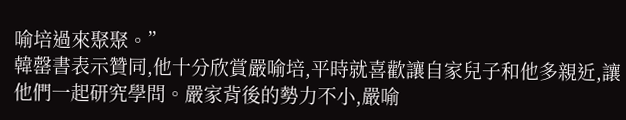喻培過來聚聚。”
韓罄書表示贊同,他十分欣賞嚴喻培,平時就喜歡讓自家兒子和他多親近,讓他們一起研究學問。嚴家背後的勢力不小,嚴喻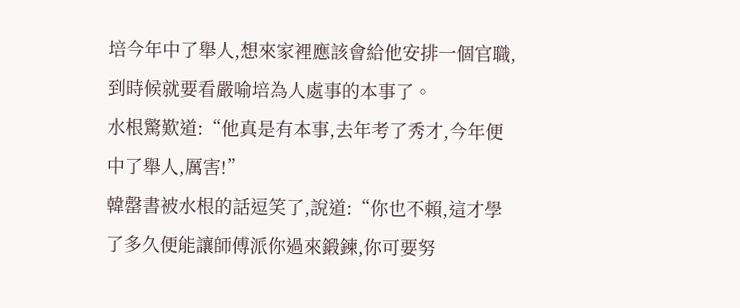培今年中了舉人,想來家裡應該會給他安排一個官職,到時候就要看嚴喻培為人處事的本事了。
水根驚歎道:“他真是有本事,去年考了秀才,今年便中了舉人,厲害!”
韓罄書被水根的話逗笑了,說道:“你也不賴,這才學了多久便能讓師傅派你過來鍛鍊,你可要努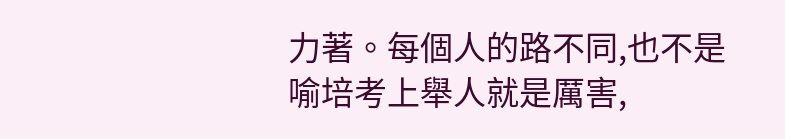力著。每個人的路不同,也不是喻培考上舉人就是厲害,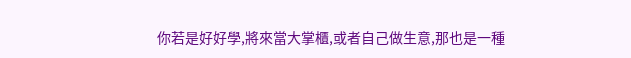你若是好好學,將來當大掌櫃,或者自己做生意,那也是一種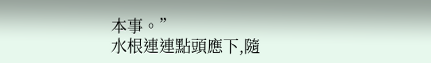本事。”
水根連連點頭應下,隨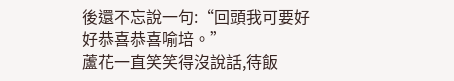後還不忘說一句:“回頭我可要好好恭喜恭喜喻培。”
蘆花一直笑笑得沒說話,待飯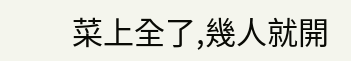菜上全了,幾人就開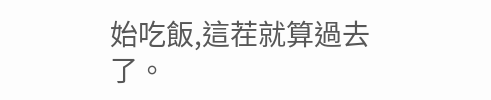始吃飯,這茬就算過去了。